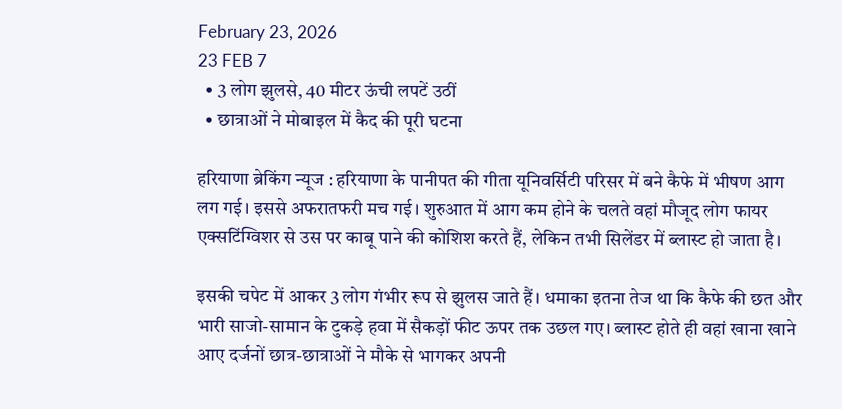February 23, 2026
23 FEB 7
  • 3 लोग झुलसे, 40 मीटर ऊंची लपटें उठीं
  • छात्राओं ने मोबाइल में कैद की पूरी घटना

हरियाणा ब्रेकिंग न्यूज : हरियाणा के पानीपत की गीता यूनिवर्सिटी परिसर में बने कैफे में भीषण आग लग गई। इससे अफरातफरी मच गई। शुरुआत में आग कम होने के चलते वहां मौजूद लोग फायर एक्सटिंग्विशर से उस पर काबू पाने की कोशिश करते हैं, लेकिन तभी सिलेंडर में ब्लास्ट हो जाता है।

इसकी चपेट में आकर 3 लोग गंभीर रूप से झुलस जाते हैं। धमाका इतना तेज था कि कैफे की छत और भारी साजो-सामान के टुकड़े हवा में सैकड़ों फीट ऊपर तक उछल गए। ब्लास्ट होते ही वहां खाना खाने आए दर्जनों छात्र-छात्राओं ने मौके से भागकर अपनी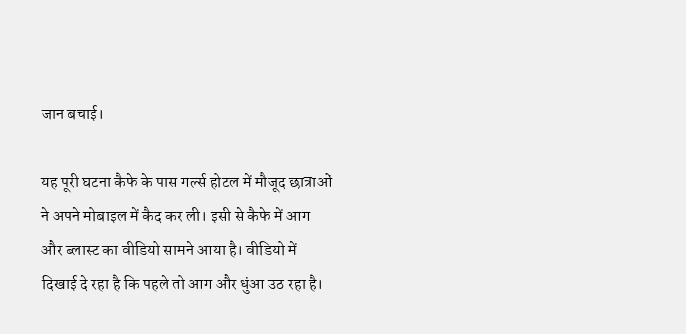जान बचाई।

यह पूरी घटना कैफे के पास गर्ल्स होटल में मौजूद छात्राओं ने अपने मोबाइल में कैद कर ली। इसी से कैफे में आग और ब्लास्ट का वीडियो सामने आया है। वीडियो में दिखाई दे रहा है कि पहले तो आग और धुंआ उठ रहा है।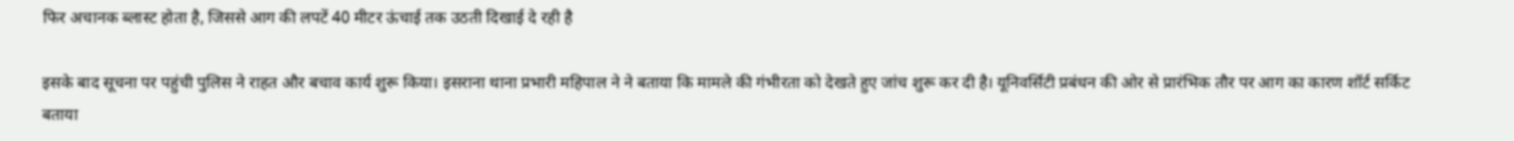फिर अचानक ब्लास्ट होता है, जिससे आग की लपटें 40 मीटर ऊंचाई तक उठती दिखाई दे रही है

इसके बाद सूचना पर पहुंची पुलिस ने राहत और बचाव कार्य शुरू किया। इसराना थाना प्रभारी महिपाल ने ने बताया कि मामले की गंभीरता को देखते हुए जांच शुरू कर दी है। यूनिवर्सिटी प्रबंधन की ओर से प्रारंभिक तौर पर आग का कारण शॉर्ट सर्किट बताया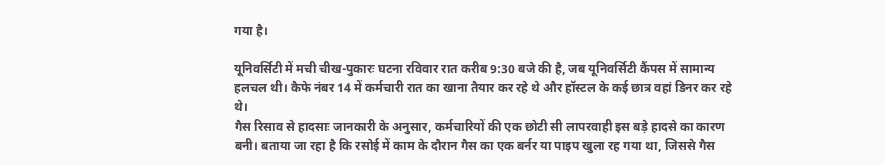गया है।

यूनिवर्सिटी में मची चीख-पुकारः घटना रविवार रात करीब 9:30 बजे की है, जब यूनिवर्सिटी कैंपस में सामान्य हलचल थी। कैफे नंबर 14 में कर्मचारी रात का खाना तैयार कर रहे थे और हॉस्टल के कई छात्र वहां डिनर कर रहे थे।
गैस रिसाव से हादसाः जानकारी के अनुसार, कर्मचारियों की एक छोटी सी लापरवाही इस बड़े हादसे का कारण बनी। बताया जा रहा है कि रसोई में काम के दौरान गैस का एक बर्नर या पाइप खुला रह गया था, जिससे गैस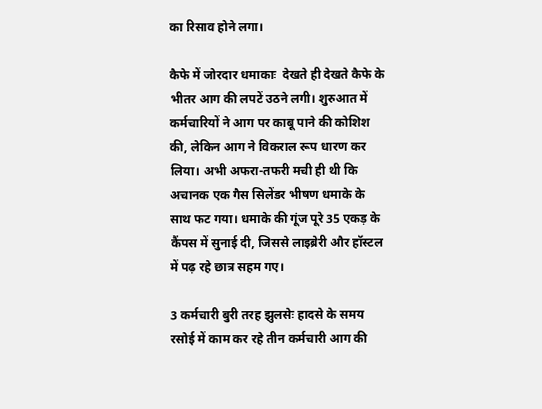का रिसाव होने लगा।

कैफे में जोरदार धमाकाः  देखते ही देखते कैफे के भीतर आग की लपटें उठने लगी। शुरुआत में कर्मचारियों ने आग पर काबू पाने की कोशिश की, लेकिन आग ने विकराल रूप धारण कर लिया। अभी अफरा-तफरी मची ही थी कि अचानक एक गैस सिलेंडर भीषण धमाके के साथ फट गया। धमाके की गूंज पूरे 35 एकड़ के कैंपस में सुनाई दी, जिससे लाइब्रेरी और हॉस्टल में पढ़ रहे छात्र सहम गए।

3 कर्मचारी बुरी तरह झुलसेः हादसे के समय रसोई में काम कर रहे तीन कर्मचारी आग की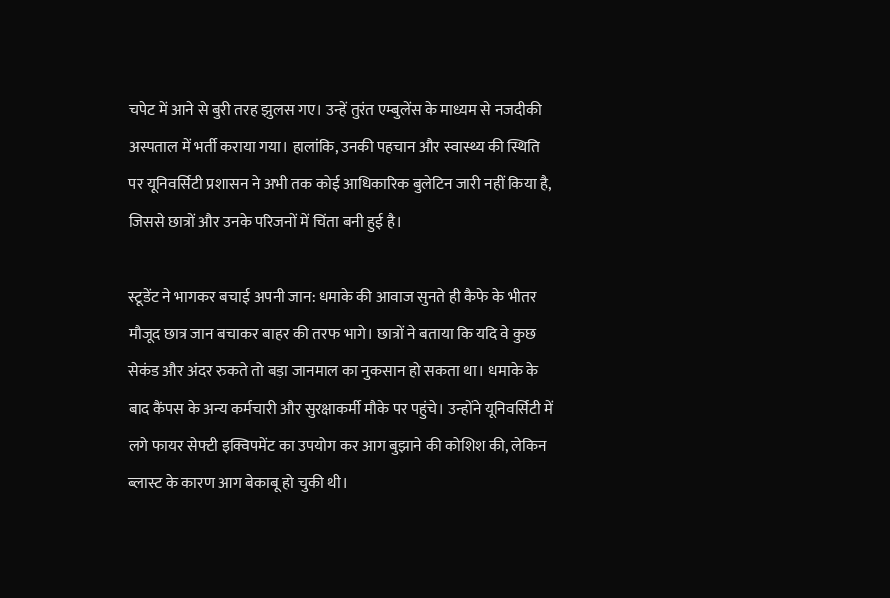चपेट में आने से बुरी तरह झुलस गए। उन्हें तुरंत एम्बुलेंस के माध्यम से नजदीकी अस्पताल में भर्ती कराया गया। हालांकि, उनकी पहचान और स्वास्थ्य की स्थिति पर यूनिवर्सिटी प्रशासन ने अभी तक कोई आधिकारिक बुलेटिन जारी नहीं किया है, जिससे छात्रों और उनके परिजनों में चिंता बनी हुई है।

स्टूडेंट ने भागकर बचाई अपनी जान: धमाके की आवाज सुनते ही कैफे के भीतर मौजूद छात्र जान बचाकर बाहर की तरफ भागे। छात्रों ने बताया कि यदि वे कुछ सेकंड और अंदर रुकते तो बड़ा जानमाल का नुकसान हो सकता था। धमाके के बाद कैंपस के अन्य कर्मचारी और सुरक्षाकर्मी मौके पर पहुंचे। उन्होंने यूनिवर्सिटी में लगे फायर सेफ्टी इक्विपमेंट का उपयोग कर आग बुझाने की कोशिश की, लेकिन ब्लास्ट के कारण आग बेकाबू हो चुकी थी।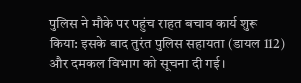पुलिस ने मौके पर पहुंच राहत बचाव कार्य शुरू किया: इसके बाद तुरंत पुलिस सहायता (डायल 112) और दमकल विभाग को सूचना दी गई।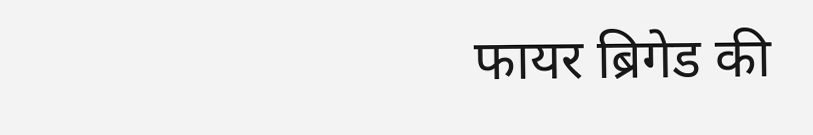फायर ब्रिगेड की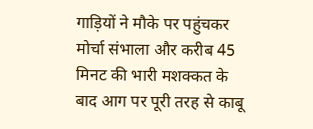गाड़ियों ने मौके पर पहुंचकर मोर्चा संभाला और करीब 45 मिनट की भारी मशक्कत के बाद आग पर पूरी तरह से काबू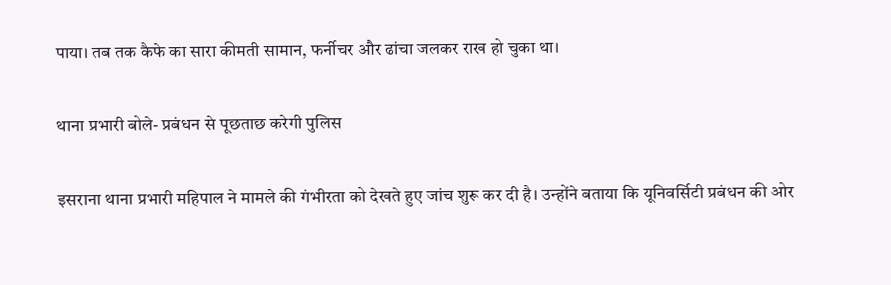पाया। तब तक कैफे का सारा कीमती सामान, फर्नीचर और ढांचा जलकर राख हो चुका था।

थाना प्रभारी बोले- प्रबंधन से पूछताछ करेगी पुलिस

इसराना थाना प्रभारी महिपाल ने मामले की गंभीरता को देखते हुए जांच शुरू कर दी है। उन्होंने बताया कि यूनिवर्सिटी प्रबंधन की ओर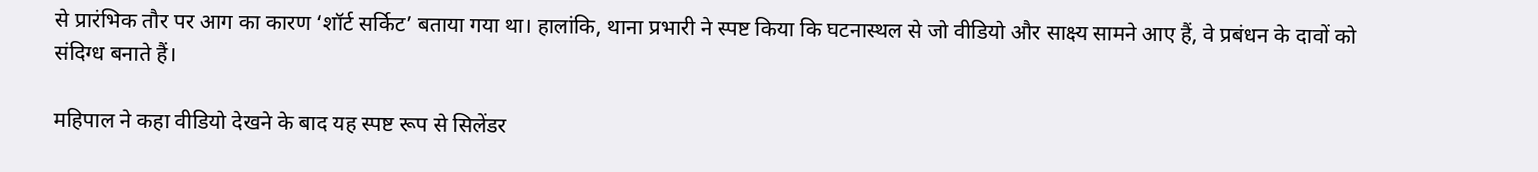से प्रारंभिक तौर पर आग का कारण ‘शॉर्ट सर्किट’ बताया गया था। हालांकि, थाना प्रभारी ने स्पष्ट किया कि घटनास्थल से जो वीडियो और साक्ष्य सामने आए हैं, वे प्रबंधन के दावों को संदिग्ध बनाते हैं।

महिपाल ने कहा वीडियो देखने के बाद यह स्पष्ट रूप से सिलेंडर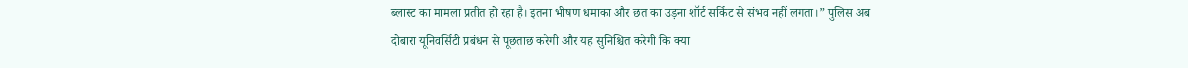ब्लास्ट का मामला प्रतीत हो रहा है। इतना भीषण धमाका और छत का उड़ना शॉर्ट सर्किट से संभव नहीं लगता।” पुलिस अब दोबारा यूनिवर्सिटी प्रबंधन से पूछताछ करेगी और यह सुनिश्चित करेगी कि क्या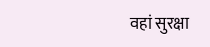वहां सुरक्षा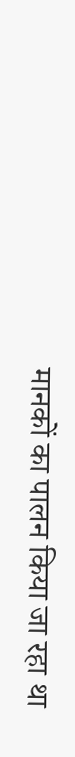मानकों का पालन किया जा रहा था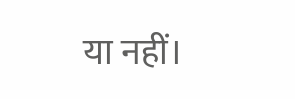या नहीं।